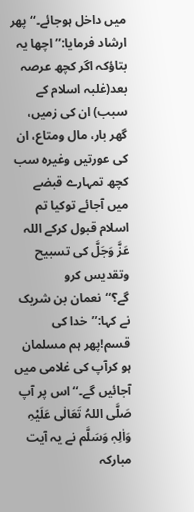میں داخل ہوجائے۔‘‘ پھر ارشاد فرمایا:’’اچھا یہ بتاؤکہ اگر کچھ عرصہ بعد(غلبہ اسلام کے سبب) ان کی زمیں، گھر بار، مال ومتاع، ان کی عورتیں وغیرہ سب کچھ تمہارے قبضے میں آجائے توکیا تم اسلام قبول کرکے اللہ عَزَّ وَجَلَّ کی تسبیح وتقدیس کرو گے؟‘‘نعمان بن شریک نے کہا:’’خدا کی قسم!پھر ہم مسلمان ہو کرآپ کی غلامی میں آجائیں گے۔‘‘ اس پر آپ صَلَّی اللہُ تَعَالٰی عَلَیْہِ وَاٰلِہٖ وَسَلَّم نے یہ آیت مبارکہ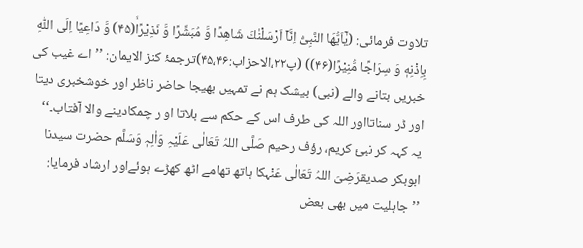تلاوت فرمائی: (یٰۤاَیُّهَا النَّبِیُّ اِنَّاۤ اَرْسَلْنٰكَ شَاهِدًا وَّ مُبَشِّرًا وَّ نَذِیْرًاۙ(۴۵) وَّ دَاعِیًا اِلَى اللّٰهِ بِاِذْنِهٖ وَ سِرَاجًا مُّنِیْرًا(۴۶)) (پ۲۲،الاحزاب:۴۵،۴۶)ترجمۂ کنز الایمان: ’’اے غیب کی خبریں بتانے والے (نبی) بیشک ہم نے تمہیں بھیجا حاضر ناظر اور خوشخبری دیتا اور ڈر سناتااور اللہ کی طرف اس کے حکم سے بلاتا او ر چمکادینے والا آفتاب۔‘‘
یہ کہہ کر نبیٔ کریم، رؤف رحیم صَلَّی اللہُ تَعَالٰی عَلَیْہِ وَاٰلِہٖ وَسَلَّم حضرت سیدنا ابوبکر صدیقرَضِیَ اللہُ تَعَالٰی عَنْہکا ہاتھ تھامے اٹھ کھڑے ہوئےاور ارشاد فرمایا: ’’جاہلیت میں بھی بعض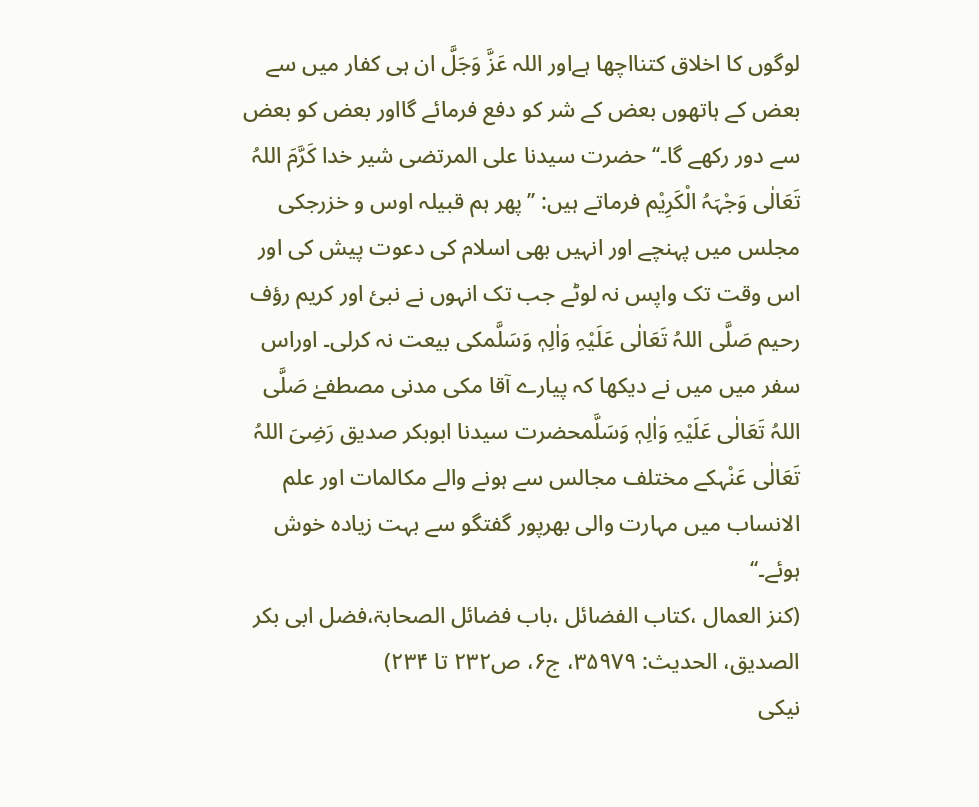لوگوں کا اخلاق کتنااچھا ہےاور اللہ عَزَّ وَجَلَّ ان ہی کفار میں سے بعض کے ہاتھوں بعض کے شر کو دفع فرمائے گااور بعض کو بعض سے دور رکھے گا۔‘‘ حضرت سیدنا علی المرتضی شیر خدا کَرَّمَ اللہُ تَعَالٰی وَجْہَہُ الْکَرِیْم فرماتے ہیں: ’’پھر ہم قبیلہ اوس و خزرجکی مجلس میں پہنچے اور انہیں بھی اسلام کی دعوت پیش کی اور اس وقت تک واپس نہ لوٹے جب تک انہوں نے نبیٔ اور کریم رؤف رحیم صَلَّی اللہُ تَعَالٰی عَلَیْہِ وَاٰلِہٖ وَسَلَّمکی بیعت نہ کرلی۔ اوراس سفر میں میں نے دیکھا کہ پیارے آقا مکی مدنی مصطفےٰ صَلَّی اللہُ تَعَالٰی عَلَیْہِ وَاٰلِہٖ وَسَلَّمحضرت سیدنا ابوبکر صدیق رَضِیَ اللہُ تَعَالٰی عَنْہکے مختلف مجالس سے ہونے والے مکالمات اور علم الانساب میں مہارت والی بھرپور گفتگو سے بہت زیادہ خوش ہوئے۔‘‘
(کنز العمال ،کتاب الفضائل ،باب فضائل الصحابۃ،فضل ابی بکر الصدیق، الحدیث: ۳۵۹۷۹، ج۶، ص۲۳۲ تا ۲۳۴)
نیکی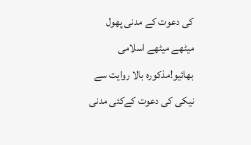کی دعوت کے مدنی پھول
میٹھے میٹھے اسلامی بھائیو!مذکورہ بالا روایت سے نیکی کی دعوت کےکئی مدنی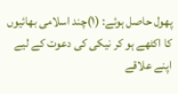پھول حاصل ہوئے: (۱)چند اسلامی بھائیوں کا اکٹھے ہو کر نیکی کی دعوت کے لیے اپنے علاقے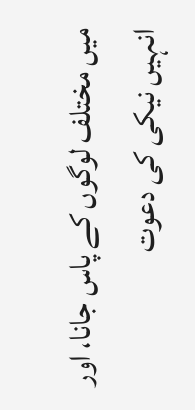میں مختلف لوگوں کے پاس جانا، اور انہیں نیکی کی دعوت